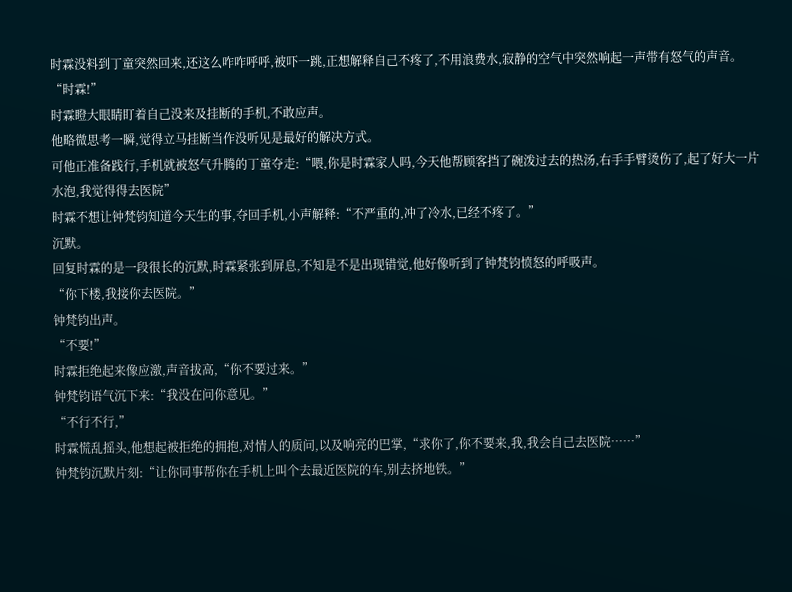时霖没料到丁童突然回来,还这么咋咋呼呼,被吓一跳,正想解释自己不疼了,不用浪费水,寂静的空气中突然响起一声带有怒气的声音。
“时霖!”
时霖瞪大眼睛盯着自己没来及挂断的手机,不敢应声。
他略微思考一瞬,觉得立马挂断当作没听见是最好的解决方式。
可他正准备践行,手机就被怒气升腾的丁童夺走:“喂,你是时霖家人吗,今天他帮顾客挡了碗泼过去的热汤,右手手臂烫伤了,起了好大一片水泡,我觉得得去医院”
时霖不想让钟梵钧知道今天生的事,夺回手机,小声解释:“不严重的,冲了冷水,已经不疼了。”
沉默。
回复时霖的是一段很长的沉默,时霖紧张到屏息,不知是不是出现错觉,他好像听到了钟梵钧愤怒的呼吸声。
“你下楼,我接你去医院。”
钟梵钧出声。
“不要!”
时霖拒绝起来像应激,声音拔高,“你不要过来。”
钟梵钧语气沉下来:“我没在问你意见。”
“不行不行,”
时霖慌乱摇头,他想起被拒绝的拥抱,对情人的质问,以及响亮的巴掌,“求你了,你不要来,我,我会自己去医院……”
钟梵钧沉默片刻:“让你同事帮你在手机上叫个去最近医院的车,别去挤地铁。”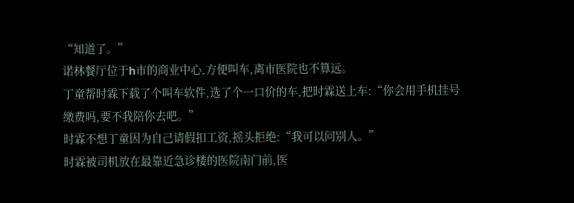“知道了。”
诺林餐厅位于h市的商业中心,方便叫车,离市医院也不算远。
丁童帮时霖下载了个叫车软件,选了个一口价的车,把时霖送上车:“你会用手机挂号缴费吗,要不我陪你去吧。”
时霖不想丁童因为自己请假扣工资,摇头拒绝:“我可以问别人。”
时霖被司机放在最靠近急诊楼的医院南门前,医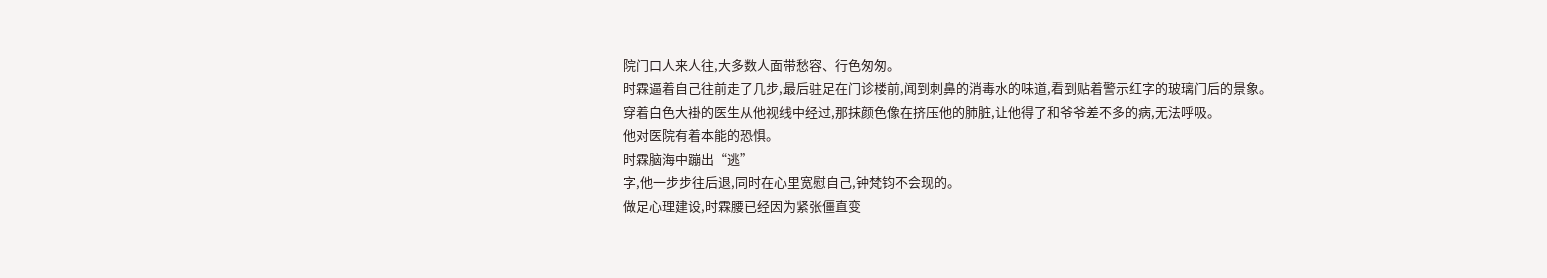院门口人来人往,大多数人面带愁容、行色匆匆。
时霖逼着自己往前走了几步,最后驻足在门诊楼前,闻到刺鼻的消毒水的味道,看到贴着警示红字的玻璃门后的景象。
穿着白色大褂的医生从他视线中经过,那抹颜色像在挤压他的肺脏,让他得了和爷爷差不多的病,无法呼吸。
他对医院有着本能的恐惧。
时霖脑海中蹦出“逃”
字,他一步步往后退,同时在心里宽慰自己,钟梵钧不会现的。
做足心理建设,时霖腰已经因为紧张僵直变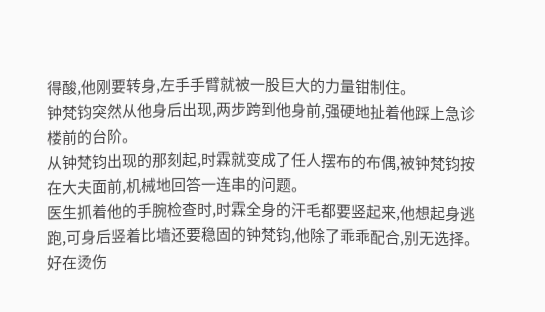得酸,他刚要转身,左手手臂就被一股巨大的力量钳制住。
钟梵钧突然从他身后出现,两步跨到他身前,强硬地扯着他踩上急诊楼前的台阶。
从钟梵钧出现的那刻起,时霖就变成了任人摆布的布偶,被钟梵钧按在大夫面前,机械地回答一连串的问题。
医生抓着他的手腕检查时,时霖全身的汗毛都要竖起来,他想起身逃跑,可身后竖着比墙还要稳固的钟梵钧,他除了乖乖配合,别无选择。
好在烫伤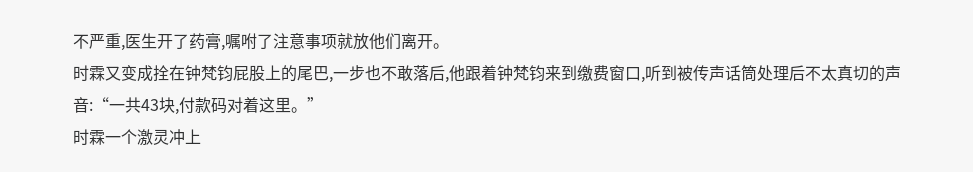不严重,医生开了药膏,嘱咐了注意事项就放他们离开。
时霖又变成拴在钟梵钧屁股上的尾巴,一步也不敢落后,他跟着钟梵钧来到缴费窗口,听到被传声话筒处理后不太真切的声音:“一共43块,付款码对着这里。”
时霖一个激灵冲上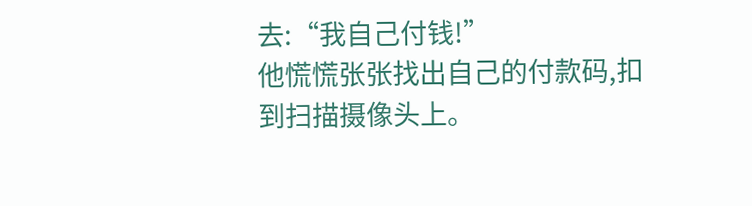去:“我自己付钱!”
他慌慌张张找出自己的付款码,扣到扫描摄像头上。